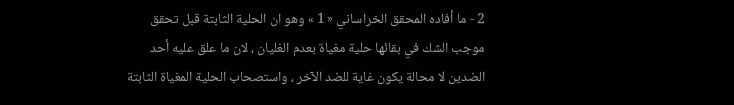2 - ما أفاده المحقق الخراساني « 1 » وهو ان الحلية الثابتة قبل تحقق موجب الشك في بقائها حلية مغياة بعدم الغليان ، لان ما علق عليه أحد الضدين لا محالة يكون غاية للضد الآخر ، واستصحاب الحلية المغياة الثابتة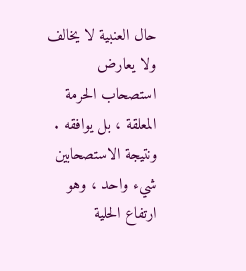حال العنبية لا يخالف ولا يعارض استصحاب الحرمة المعلقة ، بل يوافقه .
ونتيجة الاستصحابين شيء واحد ، وهو ارتفاع الحلية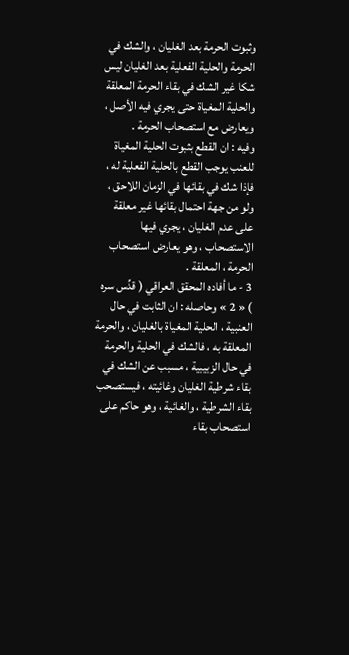وثبوت الحرمة بعد الغليان ، والشك في الحرمة والحلية الفعلية بعد الغليان ليس شكا غير الشك في بقاء الحرمة المعلقة والحلية المغياة حتى يجري فيه الأصل ، ويعارض مع استصحاب الحرمة .
وفيه : ان القطع بثبوت الحلية المغياة للعنب يوجب القطع بالحلية الفعلية له ، فإذا شك في بقائها في الزمان اللاحق ، ولو من جهة احتمال بقائها غير معلقة على عدم الغليان ، يجري فيها الاستصحاب ، وهو يعارض استصحاب الحرمة ، المعلقة .
3 - ما أفاده المحقق العراقي ( قدِّس سره ) « 2 » وحاصله : ان الثابت في حال العنبية ، الحلية المغياة بالغليان ، والحرمة المعلقة به ، فالشك في الحلية والحرمة في حال الزبيبية ، مسبب عن الشك في بقاء شرطية الغليان وغائيته ، فيستصحب بقاء الشرطية ، والغائية ، وهو حاكم على استصحاب بقاء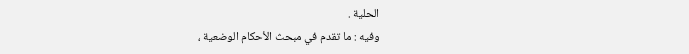الحلية .
وفيه : ما تقدم في مبحث الأحكام الوضعية ،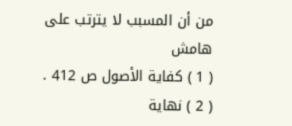من أن المسبب لا يترتب على
هامش
( 1 ) كفاية الأصول ص 412 .
( 2 ) نهاية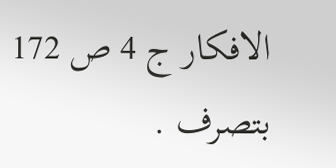الافكار ج 4 ص 172 بتصرف .